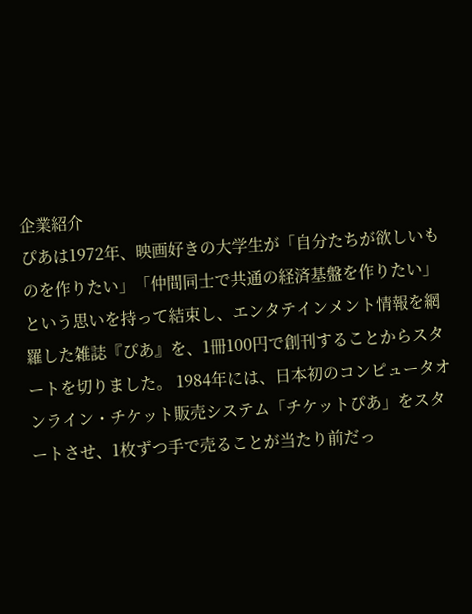企業紹介
ぴあは1972年、映画好きの大学生が「自分たちが欲しいものを作りたい」「仲間同士で共通の経済基盤を作りたい」という思いを持って結束し、エンタテインメント情報を網羅した雑誌『ぴあ』を、1冊100円で創刊することからスタートを切りました。 1984年には、日本初のコンピュータオンライン・チケット販売システム「チケットぴあ」をスタートさせ、1枚ずつ手で売ることが当たり前だっ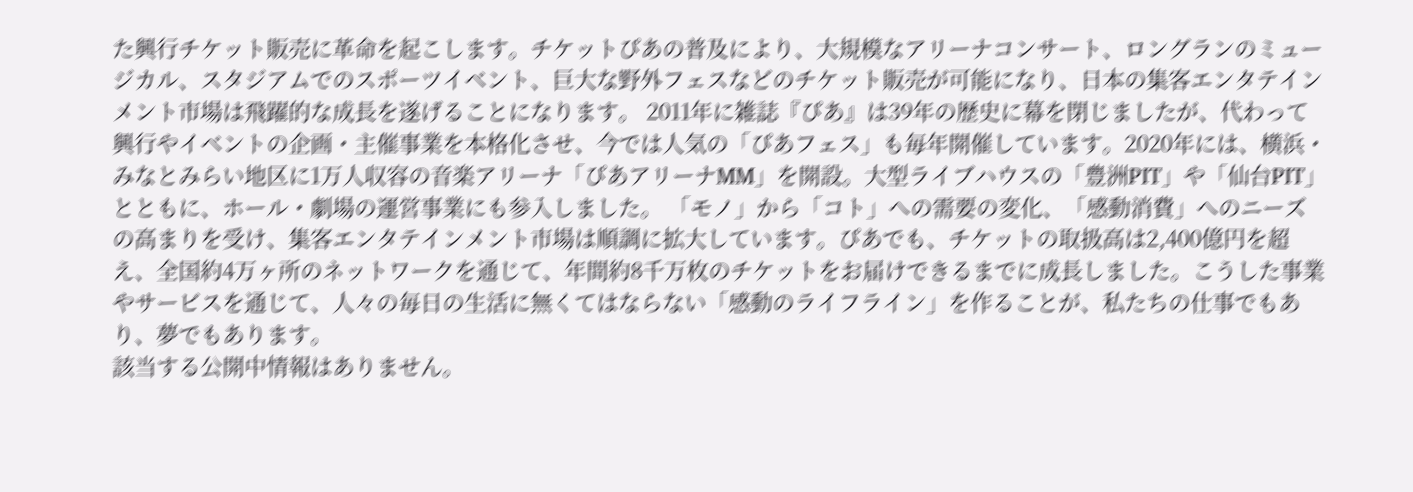た興行チケット販売に革命を起こします。チケットぴあの普及により、大規模なアリーナコンサート、ロングランのミュージカル、スタジアムでのスポーツイベント、巨大な野外フェスなどのチケット販売が可能になり、日本の集客エンタテインメント市場は飛躍的な成長を遂げることになります。 2011年に雑誌『ぴあ』は39年の歴史に幕を閉じましたが、代わって興行やイベントの企画・主催事業を本格化させ、今では人気の「ぴあフェス」も毎年開催しています。2020年には、横浜・みなとみらい地区に1万人収容の音楽アリーナ「ぴあアリーナMM」を開設。大型ライブハウスの「豊洲PIT」や「仙台PIT」とともに、ホール・劇場の運営事業にも参入しました。 「モノ」から「コト」への需要の変化、「感動消費」へのニーズの高まりを受け、集客エンタテインメント市場は順調に拡大しています。ぴあでも、チケットの取扱高は2,400億円を超え、全国約4万ヶ所のネットワークを通じて、年間約8千万枚のチケットをお届けできるまでに成長しました。こうした事業やサービスを通じて、人々の毎日の生活に無くてはならない「感動のライフライン」を作ることが、私たちの仕事でもあり、夢でもあります。
該当する公開中情報はありません。